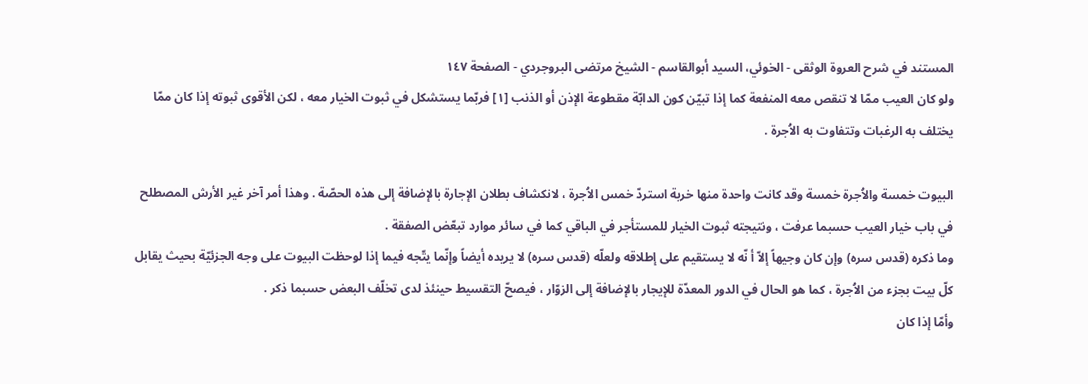المستند في شرح العروة الوثقى - الخوئي، السيد أبوالقاسم - الشيخ مرتضى البروجردي - الصفحة ١٤٧
ولو كان العيب ممّا لا تنقص معه المنفعة كما إذا تبيّن كون الدابّة مقطوعة الإذن أو الذنب [١] فربّما يستشكل في ثبوت الخيار معه ، لكن الأقوى ثبوته إذا كان ممّا يختلف به الرغبات وتتفاوت به الاُجرة .

البيوت خمسة والاُجرة خمسة وقد كانت واحدة منها خربة استردّ خمس الاُجرة ، لانكشاف بطلان الإجارة بالإضافة إلى هذه الحصّة . وهذا أمر آخر غير الأرش المصطلح في باب خيار العيب حسبما عرفت ، ونتيجته ثبوت الخيار للمستأجر في الباقي كما في سائر موارد تبعّض الصفقة .
وما ذكره (قدس سره) وإن كان وجيهاً إلاّ أ نّه لا يستقيم على إطلاقه ولعلّه (قدس سره) لا يريده أيضاً وإنّما يتّجه فيما إذا لوحظت البيوت على وجه الجزئيّة بحيث يقابل كلّ بيت بجزء من الاُجرة ، كما هو الحال في الدور المعدّة للإيجار بالإضافة إلى الزوّار ، فيصحّ التقسيط حينئذ لدى تخلّف البعض حسبما ذكر .
وأمّا إذا كان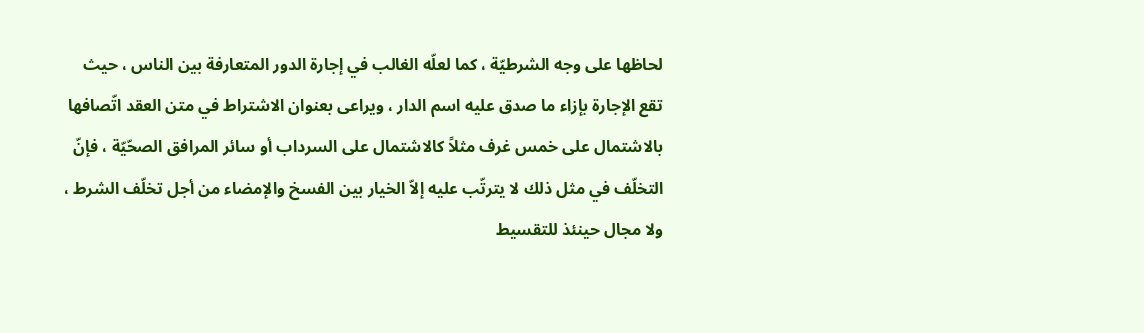لحاظها على وجه الشرطيّة ، كما لعلّه الغالب في إجارة الدور المتعارفة بين الناس ، حيث تقع الإجارة بإزاء ما صدق عليه اسم الدار ، ويراعى بعنوان الاشتراط في متن العقد اتّصافها بالاشتمال على خمس غرف مثلاً كالاشتمال على السرداب أو سائر المرافق الصحّيّة ، فإنّ التخلّف في مثل ذلك لا يترتّب عليه إلاّ الخيار بين الفسخ والإمضاء من أجل تخلّف الشرط ، ولا مجال حينئذ للتقسيط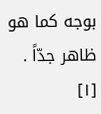بوجه كما هو ظاهر جدّاً .
[١]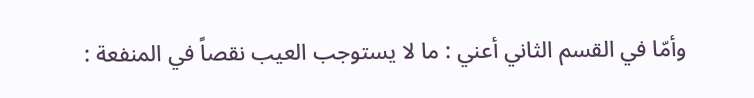وأمّا في القسم الثاني أعني : ما لا يستوجب العيب نقصاً في المنفعة :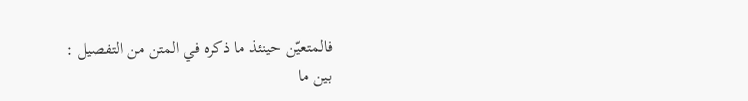فالمتعيّن حينئذ ما ذكره في المتن من التفصيل :
بين ما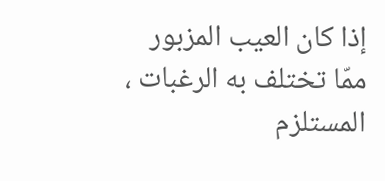إذا كان العيب المزبور ممّا تختلف به الرغبات ، المستلزم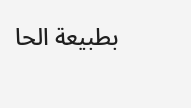بطبيعة الحا